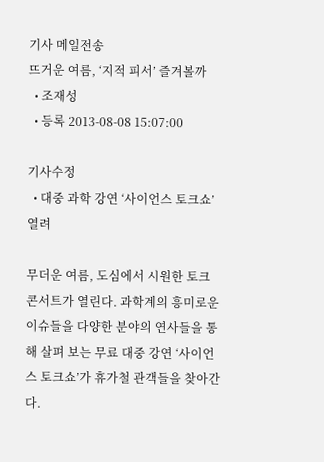기사 메일전송
뜨거운 여름, ‘지적 피서’ 즐겨볼까
  • 조재성
  • 등록 2013-08-08 15:07:00

기사수정
  • 대중 과학 강연 ‘사이언스 토크쇼’ 열려

무더운 여름, 도심에서 시원한 토크 콘서트가 열린다. 과학계의 흥미로운 이슈들을 다양한 분야의 연사들을 통해 살펴 보는 무료 대중 강연 ‘사이언스 토크쇼’가 휴가철 관객들을 찾아간다.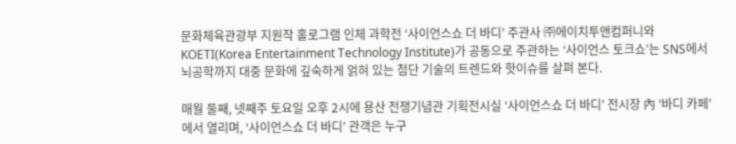문화체육관광부 지원작 홀로그램 인체 과학전 ‘사이언스쇼 더 바디’ 주관사 ㈜에이치투앤컴퍼니와 KOETI(Korea Entertainment Technology Institute)가 공동으로 주관하는 ‘사이언스 토크쇼’는 SNS에서 뇌공학까지 대중 문화에 깊숙하게 얽혀 있는 첨단 기술의 트렌드와 핫이슈를 살펴 본다.

매월 둘째, 넷째주 토요일 오후 2시에 용산 전쟁기념관 기획전시실 ‘사이언스쇼 더 바디’ 전시장 內 ‘바디 카페’에서 열리며, ‘사이언스쇼 더 바디’ 관객은 누구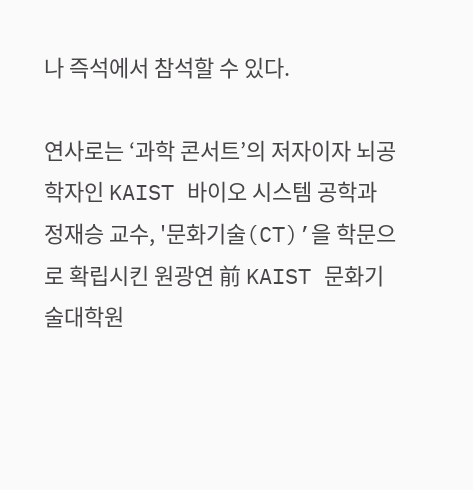나 즉석에서 참석할 수 있다.

연사로는 ‘과학 콘서트’의 저자이자 뇌공학자인 KAIST 바이오 시스템 공학과 정재승 교수, '문화기술(CT)’을 학문으로 확립시킨 원광연 前 KAIST 문화기술대학원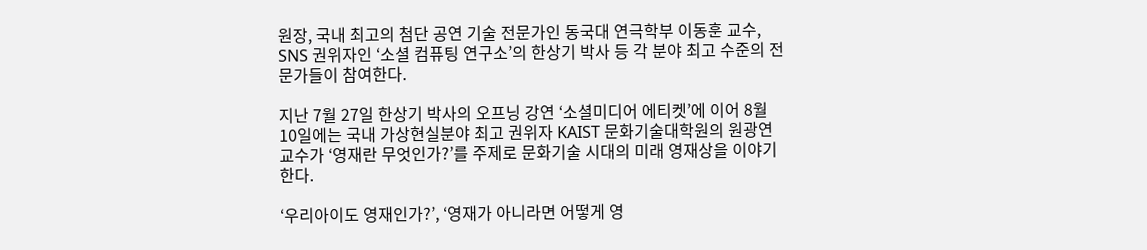원장, 국내 최고의 첨단 공연 기술 전문가인 동국대 연극학부 이동훈 교수, SNS 권위자인 ‘소셜 컴퓨팅 연구소’의 한상기 박사 등 각 분야 최고 수준의 전문가들이 참여한다.

지난 7월 27일 한상기 박사의 오프닝 강연 ‘소셜미디어 에티켓’에 이어 8월 10일에는 국내 가상현실분야 최고 권위자 KAIST 문화기술대학원의 원광연 교수가 ‘영재란 무엇인가?’를 주제로 문화기술 시대의 미래 영재상을 이야기 한다.

‘우리아이도 영재인가?’, ‘영재가 아니라면 어떻게 영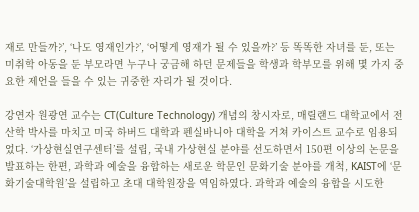재로 만들까?’, ‘나도 영재인가?’, ‘어떻게 영재가 될 수 있을까?’ 등 똑똑한 자녀를 둔, 또는 미취학 아동을 둔 부모라면 누구나 궁금해 하던 문제들을 학생과 학부모를 위해 몇 가지 중요한 제언을 들을 수 있는 귀중한 자리가 될 것이다.

강연자 원광연 교수는 CT(Culture Technology) 개념의 창시자로, 매릴랜드 대학교에서 전산학 박사를 마치고 미국 하버드 대학과 펜실바니아 대학을 거쳐 카이스트 교수로 임용되었다. ‘가상현실연구센터’를 설립, 국내 가상현실 분야를 선도하면서 150편 이상의 논문을 발표하는 한편, 과학과 예술을 융합하는 새로운 학문인 문화기술 분야를 개척, KAIST에 ‘문화기술대학원’을 설립하고 초대 대학원장을 역임하였다. 과학과 예술의 융합을 시도한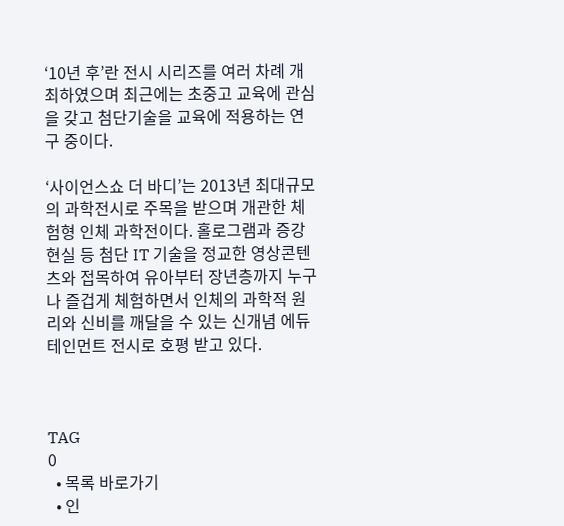‘10년 후’란 전시 시리즈를 여러 차례 개최하였으며 최근에는 초중고 교육에 관심을 갖고 첨단기술을 교육에 적용하는 연구 중이다.

‘사이언스쇼 더 바디’는 2013년 최대규모의 과학전시로 주목을 받으며 개관한 체험형 인체 과학전이다. 홀로그램과 증강현실 등 첨단 IT 기술을 정교한 영상콘텐츠와 접목하여 유아부터 장년층까지 누구나 즐겁게 체험하면서 인체의 과학적 원리와 신비를 깨달을 수 있는 신개념 에듀테인먼트 전시로 호평 받고 있다.



TAG
0
  • 목록 바로가기
  • 인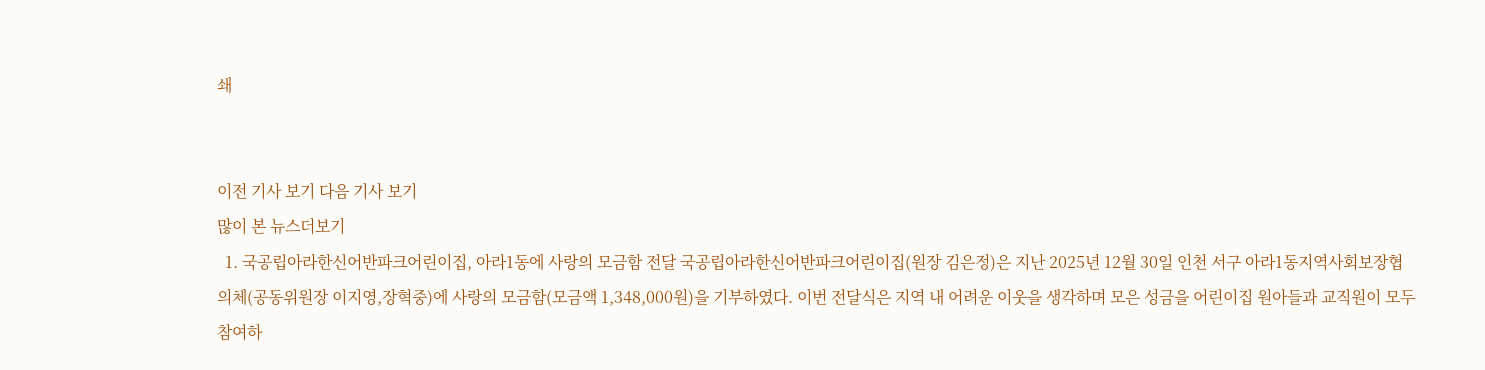쇄


이전 기사 보기 다음 기사 보기
많이 본 뉴스더보기
  1. 국공립아라한신어반파크어린이집, 아라1동에 사랑의 모금함 전달 국공립아라한신어반파크어린이집(원장 김은정)은 지난 2025년 12월 30일 인천 서구 아라1동지역사회보장협의체(공동위원장 이지영,장혁중)에 사랑의 모금함(모금액 1,348,000원)을 기부하였다. 이번 전달식은 지역 내 어려운 이웃을 생각하며 모은 성금을 어린이집 원아들과 교직원이 모두 참여하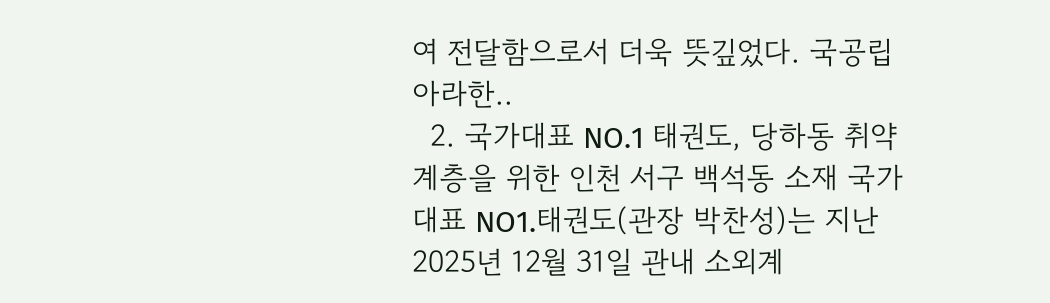여 전달함으로서 더욱 뜻깊었다. 국공립아라한..
  2. 국가대표 NO.1 태권도, 당하동 취약계층을 위한 인천 서구 백석동 소재 국가대표 NO1.태권도(관장 박찬성)는 지난 2025년 12월 31일 관내 소외계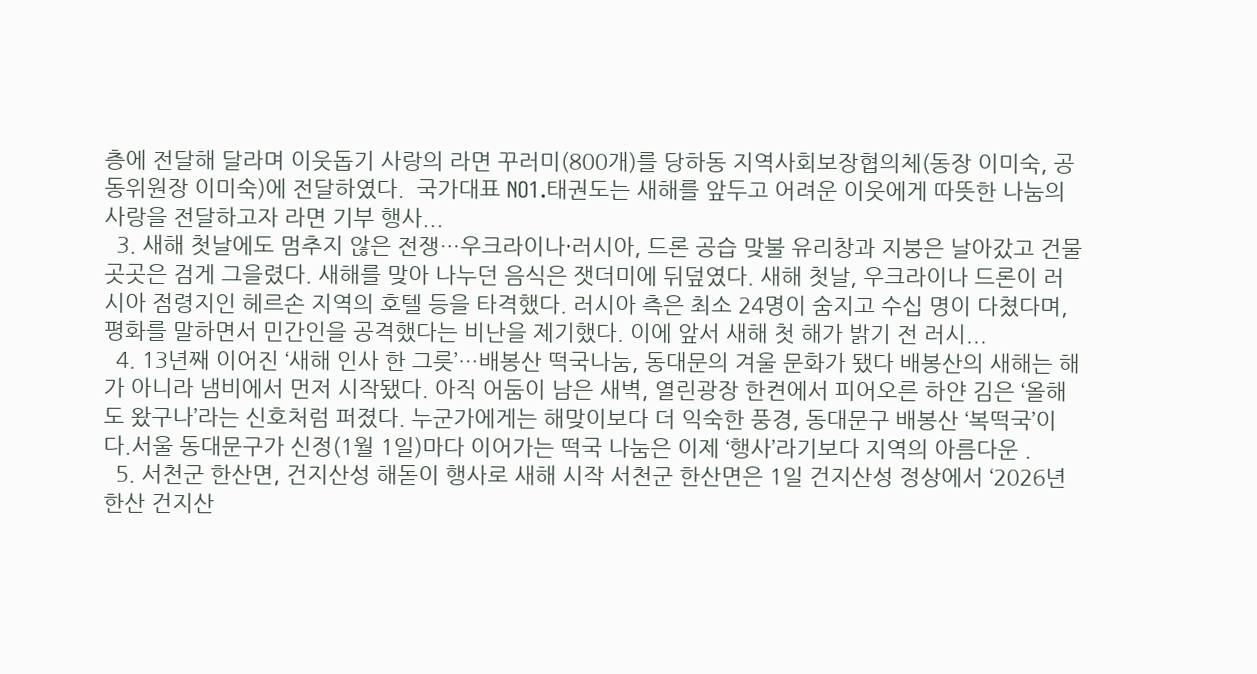층에 전달해 달라며 이웃돕기 사랑의 라면 꾸러미(800개)를 당하동 지역사회보장협의체(동장 이미숙, 공동위원장 이미숙)에 전달하였다.  국가대표 NO1.태권도는 새해를 앞두고 어려운 이웃에게 따뜻한 나눔의 사랑을 전달하고자 라면 기부 행사...
  3. 새해 첫날에도 멈추지 않은 전쟁…우크라이나·러시아, 드론 공습 맞불 유리창과 지붕은 날아갔고 건물 곳곳은 검게 그을렸다. 새해를 맞아 나누던 음식은 잿더미에 뒤덮였다. 새해 첫날, 우크라이나 드론이 러시아 점령지인 헤르손 지역의 호텔 등을 타격했다. 러시아 측은 최소 24명이 숨지고 수십 명이 다쳤다며, 평화를 말하면서 민간인을 공격했다는 비난을 제기했다. 이에 앞서 새해 첫 해가 밝기 전 러시...
  4. 13년째 이어진 ‘새해 인사 한 그릇’…배봉산 떡국나눔, 동대문의 겨울 문화가 됐다 배봉산의 새해는 해가 아니라 냄비에서 먼저 시작됐다. 아직 어둠이 남은 새벽, 열린광장 한켠에서 피어오른 하얀 김은 ‘올해도 왔구나’라는 신호처럼 퍼졌다. 누군가에게는 해맞이보다 더 익숙한 풍경, 동대문구 배봉산 ‘복떡국’이다.서울 동대문구가 신정(1월 1일)마다 이어가는 떡국 나눔은 이제 ‘행사’라기보다 지역의 아름다운 .
  5. 서천군 한산면, 건지산성 해돋이 행사로 새해 시작 서천군 한산면은 1일 건지산성 정상에서 ‘2026년 한산 건지산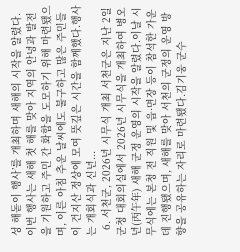성 해돋이 행사’를 개최하며 새해의 시작을 알렸다.이번 행사는 새해 첫 해를 맞아 지역의 안녕과 발전을 기원하고 주민 간 화합을 도모하기 위해 마련됐으며, 이른 아침 추운 날씨에도 불구하고 많은 주민들이 건지산 정상에 모여 뜻깊은 시간을 함께했다.행사는 개회식과 신년...
  6. 서천군, 2026년 시무식 개최 서천군은 지난 2일 군청 대회의실에서 2026년 시무식을 개최하여 병오년(丙午年) 새해 군정 운영의 시작을 알렸다.이날 시무식에는 본청 전 직원 및 읍·면장 등이 참석한 가운데 진행됐으며, 새해를 맞아 서천의 군정의 운영 방향을 공유하는 자리로 마련됐다.김기웅 군수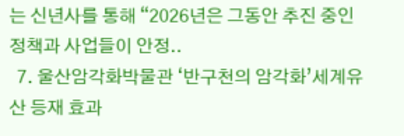는 신년사를 통해 “2026년은 그동안 추진 중인 정책과 사업들이 안정..
  7. 울산암각화박물관 ‘반구천의 암각화’세계유산 등재 효과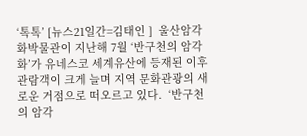‘톡톡’ [뉴스21일간=김태인 ]  울산암각화박물관이 지난해 7월 ‘반구천의 암각화’가 유네스코 세계유산에 등재된 이후 관람객이 크게 늘며 지역 문화관광의 새로운 거점으로 떠오르고 있다.  ‘반구천의 암각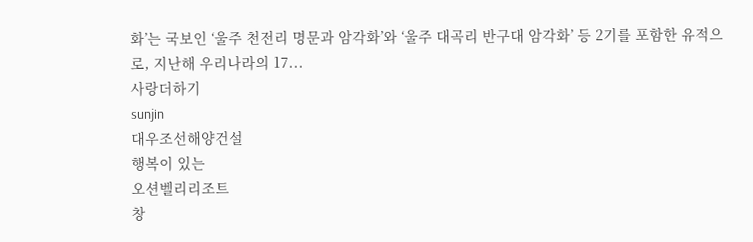화’는 국보인 ‘울주 천전리 명문과 암각화’와 ‘울주 대곡리 반구대 암각화’ 등 2기를 포함한 유적으로, 지난해 우리나라의 17...
사랑더하기
sunjin
대우조선해양건설
행복이 있는
오션벨리리조트
창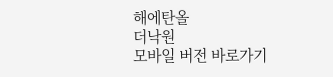해에탄올
더낙원
모바일 버전 바로가기